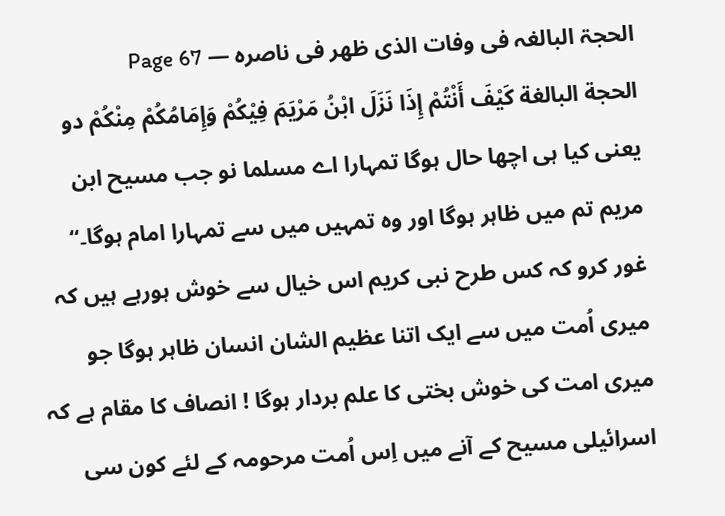الحجۃ البالغہ فی وفات الذی ظھر فی ناصرہ — Page 67
الحجة البالغة كَيْفَ أَنْتُمْ إِذَا نَزَلَ ابْنُ مَرْيَمَ فِيْكُمْ وَإِمَامُكُمْ مِنْكُمْ دو یعنی کیا ہی اچھا حال ہوگا تمہارا اے مسلما نو جب مسیح ابن مریم تم میں ظاہر ہوگا اور وہ تمہیں میں سے تمہارا امام ہوگا۔“ غور کرو کہ کس طرح نبی کریم اس خیال سے خوش ہورہے ہیں کہ میری اُمت میں سے ایک اتنا عظیم الشان انسان ظاہر ہوگا جو میری امت کی خوش بختی کا علم بردار ہوگا ! انصاف کا مقام ہے کہ اسرائیلی مسیح کے آنے میں اِس اُمت مرحومہ کے لئے کون سی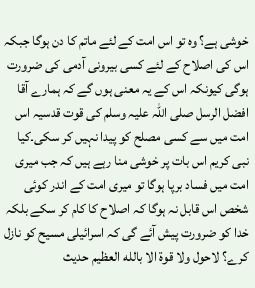خوشی ہے؟ وہ تو اس امت کے لئے ماتم کا دن ہوگا جبکہ اس کی اصلاح کے لئے کسی بیرونی آدمی کی ضرورت ہوگی کیونکہ اس کے یہ معنی ہوں گے کہ ہمارے آقا افضل الرسل صلی اللہ علیہ وسلم کی قوت قدسیہ اس امت میں سے کسی مصلح کو پیدا نہیں کر سکی۔کیا نبی کریم اس بات پر خوشی منا رہے ہیں کہ جب میری امت میں فساد برپا ہوگا تو میری امت کے اندر کوئی شخص اس قابل نہ ہوگا کہ اصلاح کا کام کر سکے بلکہ خدا کو ضرورت پیش آئے گی کہ اسرائیلی مسیح کو نازل کرے؟ لاحول ولا قوة الا بالله العظيم حدیث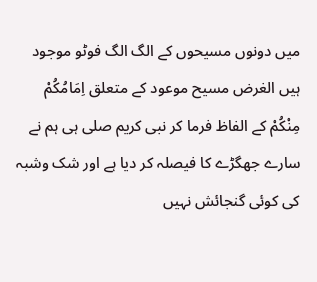میں دونوں مسیحوں کے الگ الگ فوٹو موجود ہیں الغرض مسیح موعود کے متعلق اِمَامُكُمْ مِنْكُمْ کے الفاظ فرما کر نبی کریم صلی ہی ہم نے سارے جھگڑے کا فیصلہ کر دیا ہے اور شک وشبہ کی کوئی گنجائش نہیں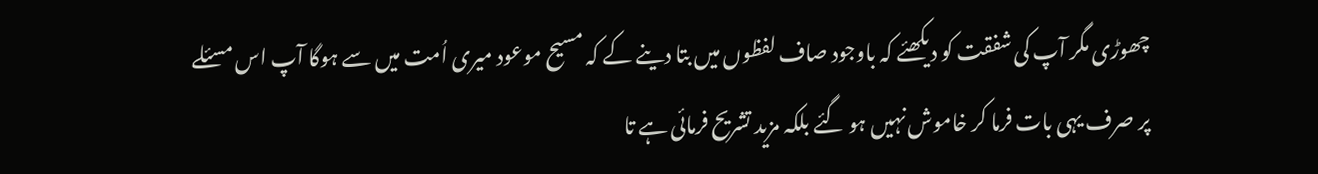چھوڑی مگر آپ کی شفقت کو دیکھئے کہ باوجود صاف لفظوں میں بتا دینے کے کہ مسیح موعود میری اُمت میں سے ہوگا آپ اس مسئلے پر صرف یہی بات فرما کر خاموش نہیں ہو گئے بلکہ مزید تشریح فرمائی ہے تا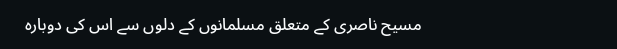مسیح ناصری کے متعلق مسلمانوں کے دلوں سے اس کی دوبارہ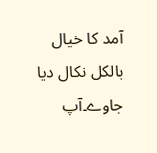آمد کا خیال بالکل نکال دیا جاوے۔آپ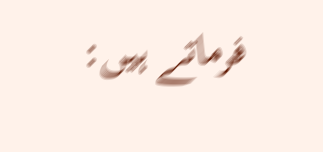فرماتے ہیں: